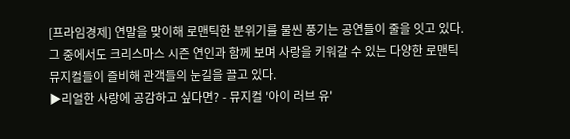[프라임경제] 연말을 맞이해 로맨틱한 분위기를 물씬 풍기는 공연들이 줄을 잇고 있다. 그 중에서도 크리스마스 시즌 연인과 함께 보며 사랑을 키워갈 수 있는 다양한 로맨틱 뮤지컬들이 즐비해 관객들의 눈길을 끌고 있다.
▶리얼한 사랑에 공감하고 싶다면? - 뮤지컬 '아이 러브 유'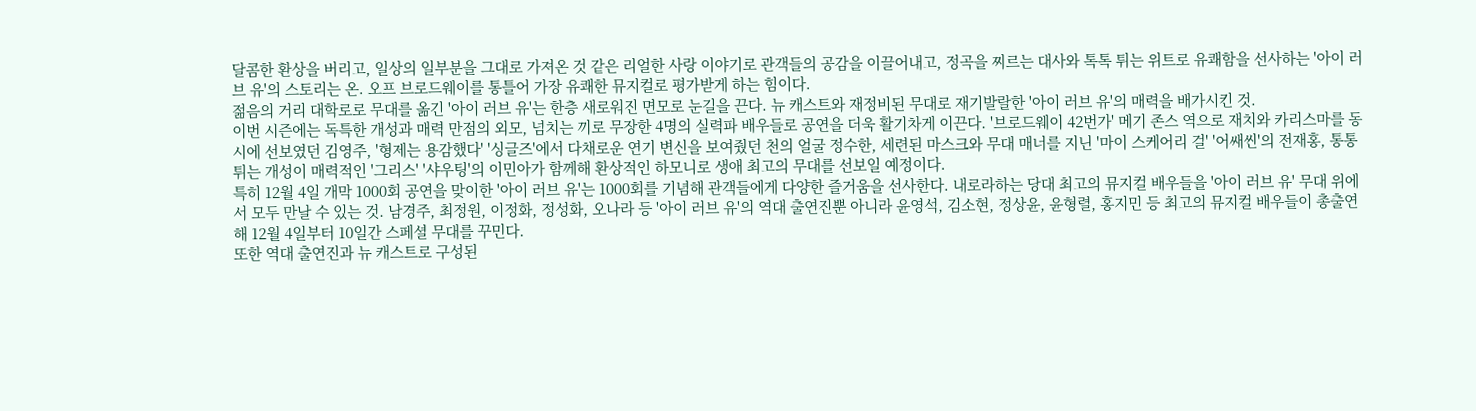달콤한 환상을 버리고, 일상의 일부분을 그대로 가져온 것 같은 리얼한 사랑 이야기로 관객들의 공감을 이끌어내고, 정곡을 찌르는 대사와 톡톡 튀는 위트로 유쾌함을 선사하는 '아이 러브 유'의 스토리는 온. 오프 브로드웨이를 통틀어 가장 유쾌한 뮤지컬로 평가받게 하는 힘이다.
젊음의 거리 대학로로 무대를 옮긴 '아이 러브 유'는 한층 새로워진 면모로 눈길을 끈다. 뉴 캐스트와 재정비된 무대로 재기발랄한 '아이 러브 유'의 매력을 배가시킨 것.
이번 시즌에는 독특한 개성과 매력 만점의 외모, 넘치는 끼로 무장한 4명의 실력파 배우들로 공연을 더욱 활기차게 이끈다. '브로드웨이 42번가' 메기 존스 역으로 재치와 카리스마를 동시에 선보였던 김영주, '형제는 용감했다' '싱글즈'에서 다채로운 연기 변신을 보여줬던 천의 얼굴 정수한, 세련된 마스크와 무대 매너를 지닌 '마이 스케어리 걸' '어쌔씬'의 전재홍, 통통 튀는 개성이 매력적인 '그리스' '샤우팅'의 이민아가 함께해 환상적인 하모니로 생애 최고의 무대를 선보일 예정이다.
특히 12월 4일 개막 1000회 공연을 맞이한 '아이 러브 유'는 1000회를 기념해 관객들에게 다양한 즐거움을 선사한다. 내로라하는 당대 최고의 뮤지컬 배우들을 '아이 러브 유' 무대 위에서 모두 만날 수 있는 것. 남경주, 최정원, 이정화, 정성화, 오나라 등 '아이 러브 유'의 역대 출연진뿐 아니라 윤영석, 김소현, 정상윤, 윤형렬, 홍지민 등 최고의 뮤지컬 배우들이 총출연해 12월 4일부터 10일간 스페셜 무대를 꾸민다.
또한 역대 출연진과 뉴 캐스트로 구성된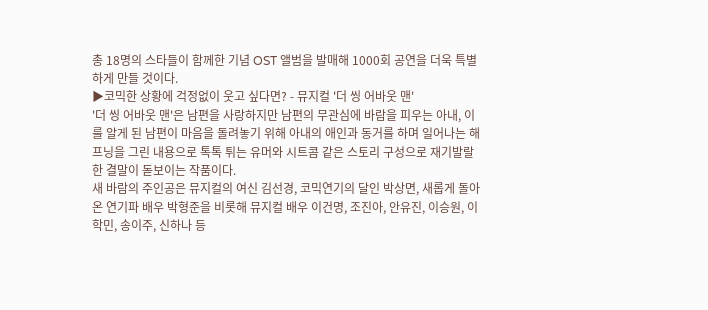총 18명의 스타들이 함께한 기념 OST 앨범을 발매해 1000회 공연을 더욱 특별하게 만들 것이다.
▶코믹한 상황에 걱정없이 웃고 싶다면? - 뮤지컬 '더 씽 어바웃 맨'
'더 씽 어바웃 맨'은 남편을 사랑하지만 남편의 무관심에 바람을 피우는 아내, 이를 알게 된 남편이 마음을 돌려놓기 위해 아내의 애인과 동거를 하며 일어나는 해프닝을 그린 내용으로 톡톡 튀는 유머와 시트콤 같은 스토리 구성으로 재기발랄한 결말이 돋보이는 작품이다.
새 바람의 주인공은 뮤지컬의 여신 김선경, 코믹연기의 달인 박상면, 새롭게 돌아온 연기파 배우 박형준을 비롯해 뮤지컬 배우 이건명, 조진아, 안유진, 이승원, 이학민, 송이주, 신하나 등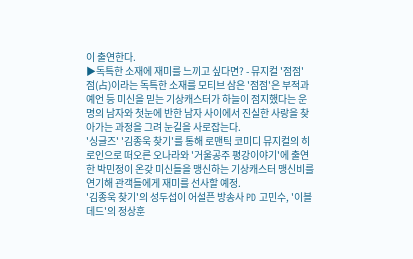이 출연한다.
▶독특한 소재에 재미를 느끼고 싶다면? - 뮤지컬 '점점'
점(占)이라는 독특한 소재를 모티브 삼은 '점점'은 부적과 예언 등 미신을 믿는 기상캐스터가 하늘이 점지했다는 운명의 남자와 첫눈에 반한 남자 사이에서 진실한 사랑을 찾아가는 과정을 그려 눈길을 사로잡는다.
'싱글즈' '김종욱 찾기'를 통해 로맨틱 코미디 뮤지컬의 히로인으로 떠오른 오나라와 '거울공주 평강이야기'에 출연한 박민정이 온갖 미신들을 맹신하는 기상캐스터 맹신비를 연기해 관객들에게 재미를 선사할 예정.
'김종욱 찾기'의 성두섭이 어설픈 방송사 PD 고민수, '이블 데드'의 정상훈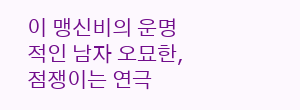이 맹신비의 운명적인 남자 오묘한, 점쟁이는 연극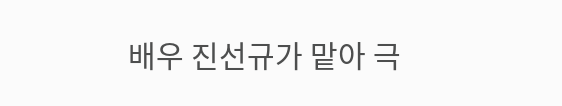배우 진선규가 맡아 극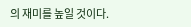의 재미를 높일 것이다.